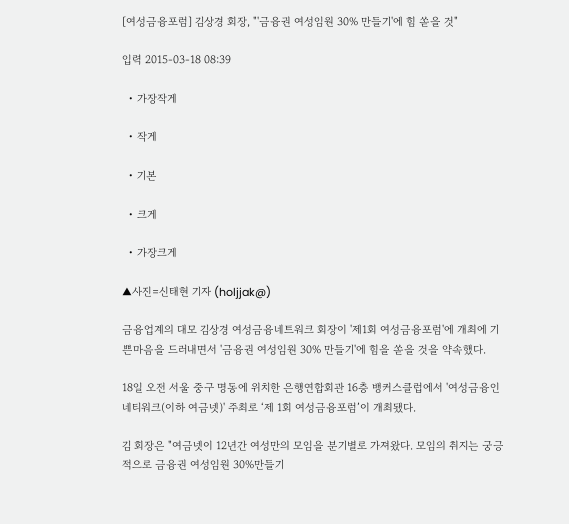[여성금융포럼] 김상경 회장, "'금융권 여성임원 30% 만들기'에 힘 쏟을 것"

입력 2015-03-18 08:39

  • 가장작게

  • 작게

  • 기본

  • 크게

  • 가장크게

▲사진=신태현 기자 (holjjak@)

금융업계의 대모 김상경 여성금융네트워크 회장이 '제1회 여성금융포럼'에 개최에 기쁜마음을 드러내면서 '금융권 여성임원 30% 만들기'에 힘을 쏟을 것을 약속했다.

18일 오전 서울 중구 명동에 위치한 은행연합회관 16층 뱅커스클럽에서 '여성금융인네티워크(이하 여금넷)' 주최로 ‘제 1회 여성금융포럼’이 개최됐다.

김 회장은 "여금넷이 12년간 여성만의 모임을 분기별로 가져왔다. 모임의 취지는 궁긍적으로 금융권 여성임원 30%만들기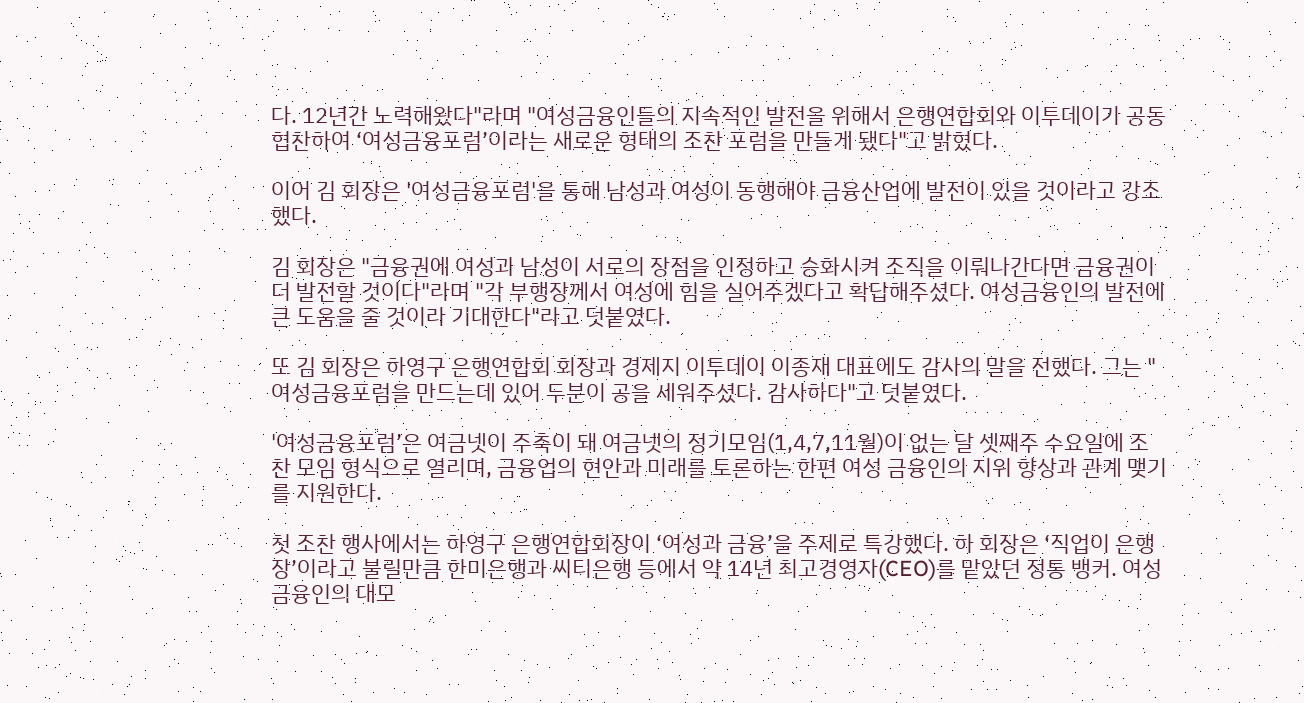다. 12년간 노력해왔다"라며 "여성금융인들의 지속적인 발전을 위해서 은행연합회와 이투데이가 공동 협찬하여 ‘여성금융포럼’이라는 새로운 형태의 조찬 포럼을 만들게 됐다"고 밝혔다.

이어 김 회장은 '여성금융포럼'을 통해 남성과 여성이 동행해야 금융산업에 발전이 있을 것이라고 강조했다.

김 회장은 "금융권에 여성과 남성이 서로의 장점을 인정하고 승화시켜 조직을 이뤄나간다면 금융권이 더 발전할 것이다"라며 "각 부행장께서 여성에 힘을 실어주겠다고 확답해주셨다. 여성금융인의 발전에 큰 도움을 줄 것이라 기대한다"라고 덧붙였다.

또 김 회장은 하영구 은행연합회 회장과 경제지 이투데이 이종재 대표에도 감사의 말을 전했다. 그는 "여성금융포럼을 만드는데 있어 두분이 공을 세워주셨다. 감사하다"고 덧붙였다.

'여성금융포럼’은 여금넷이 주축이 돼 여금넷의 정기모임(1,4,7,11월)이 없는 달 셋째주 수요일에 조찬 모임 형식으로 열리며, 금융업의 현안과 미래를 토론하는 한편 여성 금융인의 지위 향상과 관계 맺기를 지원한다.

첫 조찬 행사에서는 하영구 은행연합회장이 ‘여성과 금융’을 주제로 특강했다. 하 회장은 ‘직업이 은행장’이라고 불릴만큼 한미은행과 씨티은행 등에서 약 14년 최고경영자(CEO)를 맡았던 정통 뱅커. 여성 금융인의 대모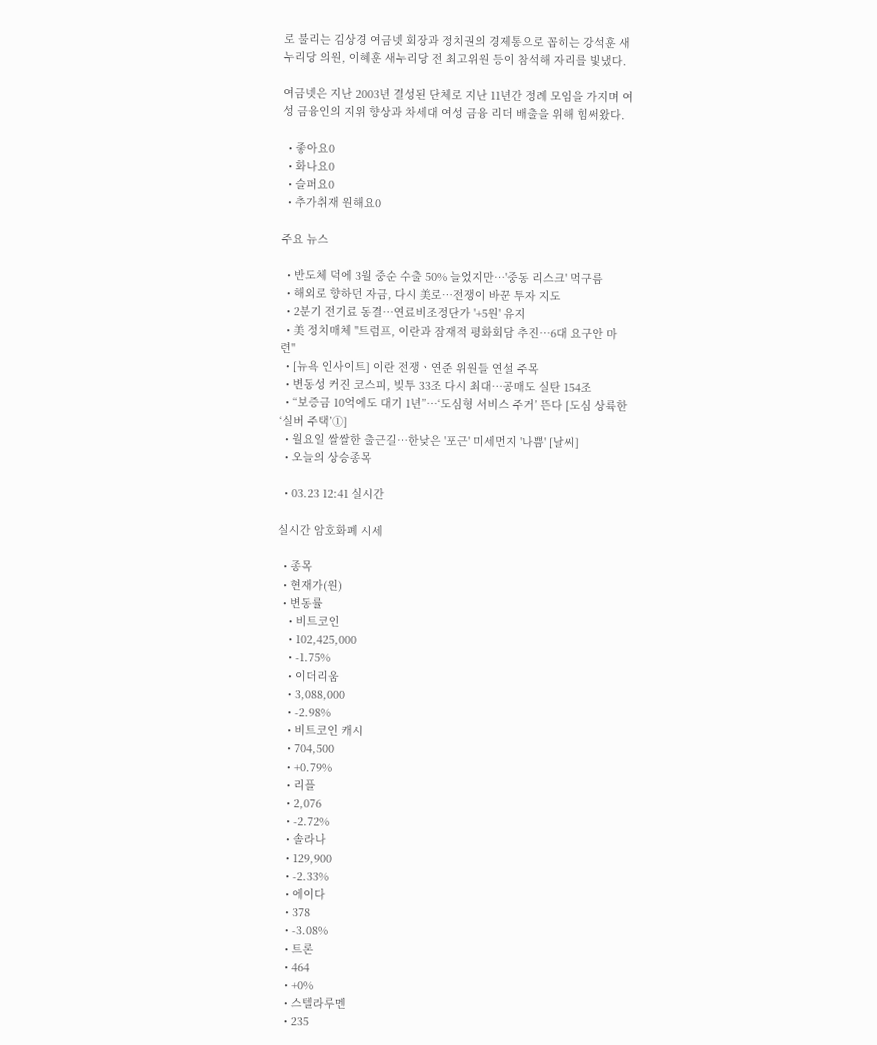로 불리는 김상경 여금넷 회장과 정치권의 경제통으로 꼽히는 강석훈 새누리당 의원, 이혜훈 새누리당 전 최고위원 등이 참석해 자리를 빛냈다.

여금넷은 지난 2003년 결성된 단체로 지난 11년간 정례 모임을 가지며 여성 금융인의 지위 향상과 차세대 여성 금융 리더 배출을 위해 힘써왔다.

  • 좋아요0
  • 화나요0
  • 슬퍼요0
  • 추가취재 원해요0

주요 뉴스

  • 반도체 덕에 3월 중순 수출 50% 늘었지만⋯'중동 리스크' 먹구름
  • 해외로 향하던 자금, 다시 美로…전쟁이 바꾼 투자 지도
  • 2분기 전기료 동결⋯연료비조정단가 '+5원' 유지
  • 美 정치매체 "트럼프, 이란과 잠재적 평화회담 추진⋯6대 요구안 마련"
  • [뉴욕 인사이트] 이란 전쟁ㆍ연준 위원들 연설 주목
  • 변동성 커진 코스피, 빚투 33조 다시 최대…공매도 실탄 154조
  • “보증금 10억에도 대기 1년”…‘도심형 서비스 주거’ 뜬다 [도심 상륙한 ‘실버 주택’①]
  • 월요일 쌀쌀한 출근길…한낮은 '포근' 미세먼지 '나쁨' [날씨]
  • 오늘의 상승종목

  • 03.23 12:41 실시간

실시간 암호화폐 시세

  • 종목
  • 현재가(원)
  • 변동률
    • 비트코인
    • 102,425,000
    • -1.75%
    • 이더리움
    • 3,088,000
    • -2.98%
    • 비트코인 캐시
    • 704,500
    • +0.79%
    • 리플
    • 2,076
    • -2.72%
    • 솔라나
    • 129,900
    • -2.33%
    • 에이다
    • 378
    • -3.08%
    • 트론
    • 464
    • +0%
    • 스텔라루멘
    • 235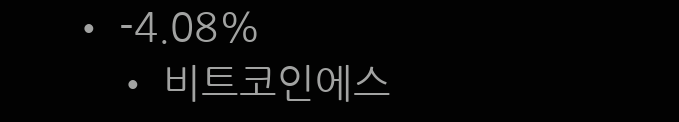• -4.08%
    • 비트코인에스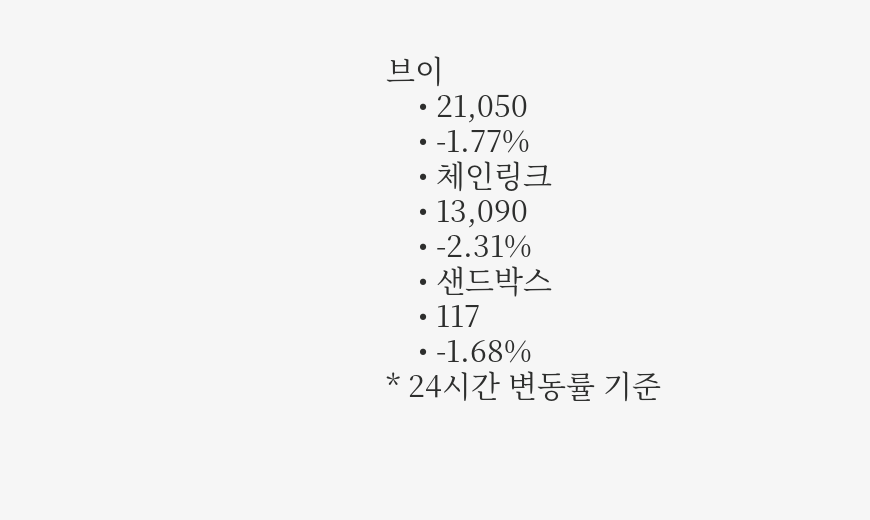브이
    • 21,050
    • -1.77%
    • 체인링크
    • 13,090
    • -2.31%
    • 샌드박스
    • 117
    • -1.68%
* 24시간 변동률 기준